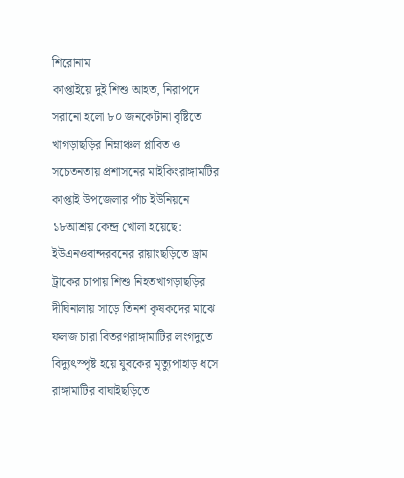শিরোনাম
কাপ্তাইয়ে দুই শিশু আহত, নিরাপদে সরানো হলো ৮০ জনকেটানা বৃষ্টিতে খাগড়াছড়ির নিম্নাঞ্চল প্লাবিত ও সচেতনতায় প্রশাসনের মাইকিংরাঙ্গামটির কাপ্তাই উপজেলার পাঁচ ইউনিয়নে ১৮আশ্রয় কেন্দ্র খোলা হয়েছে: ইউএনওবান্দরবনের রায়াংছড়িতে ড্রাম ট্রাকের চাপায় শিশু নিহতখাগড়াছড়ির দীঘিনালায় সাড়ে তিনশ কৃষকদের মাঝে ফলজ চারা বিতরণরাঙ্গামাটির লংগদুতে বিদ্যুৎস্পৃষ্ট হয়ে যুবকের মৃত্যুপাহাড় ধসে রাঙ্গামাটির বাঘাইছড়িতে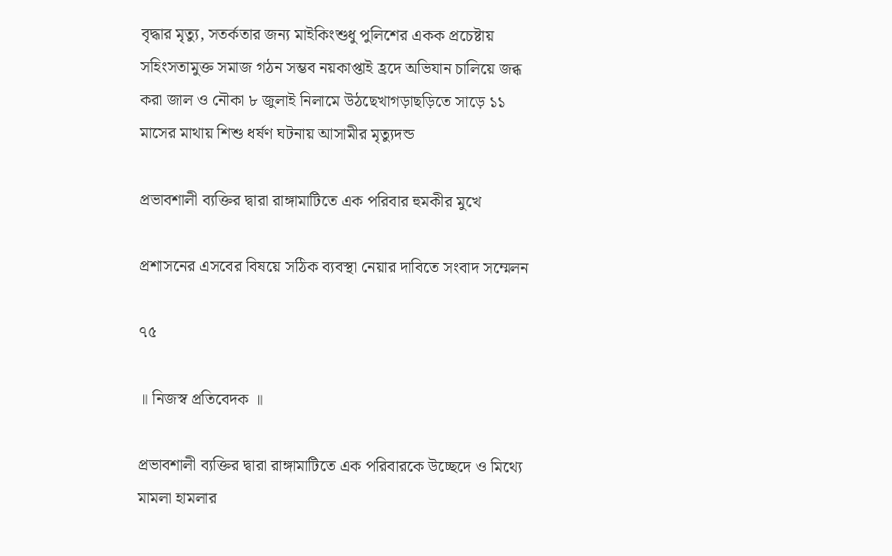বৃদ্ধার মৃত্যু, সতর্কতার জন্য মাইকিংশুধু পুলিশের একক প্রচেষ্টায় সহিংসতামুক্ত সমাজ গঠন সম্ভব নয়কাপ্তাই হ্রদে অভিযান চালিয়ে জব্ধ করা জাল ও নৌকা ৮ জুলাই নিলামে উঠছেখাগড়াছড়িতে সাড়ে ১১ মাসের মাথায় শিশু ধর্ষণ ঘটনায় আসামীর মৃত্যুদন্ড

প্রভাবশালী ব্যক্তির দ্বারা রাঙ্গামাটিতে এক পরিবার হুমকীর মুখে

প্রশাসনের এসবের বিষয়ে সঠিক ব্যবস্থা নেয়ার দাবিতে সংবাদ সম্মেলন

৭৫

॥ নিজস্ব প্রতিবেদক ॥

প্রভাবশালী ব্যক্তির দ্বারা রাঙ্গামাটিতে এক পরিবারকে উচ্ছেদে ও মিথ্যে মামলা হামলার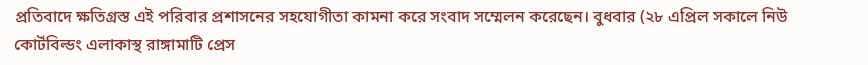প্রতিবাদে ক্ষতিগ্রস্ত এই পরিবার প্রশাসনের সহযোগীতা কামনা করে সংবাদ সম্মেলন করেছেন। বুধবার (২৮ এপ্রিল সকালে নিউ কোর্টবিল্ডং এলাকাস্থ রাঙ্গামাটি প্রেস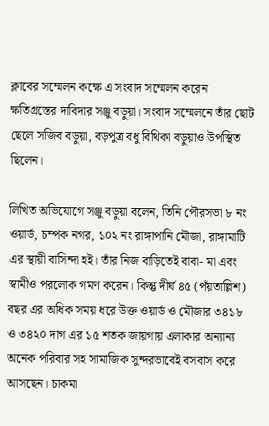ক্লাবের সম্মেলন কক্ষে এ সংবাদ সম্মেলন করেন ক্ষতিগ্রস্তের দাবিদার সঞ্জু বড়ুয়া। সংবাদ সম্মেলনে তাঁর ছোট ছেলে সজিব বড়ুয়া, বড়পুত্র বধু বিথিকা বড়ুয়াও উপস্থিত ছিলেন।

লিখিত অভিযোগে সঞ্জু বড়ুয়া বলেন, তিনি পৌরসভা ৮ নং ওয়ার্ড, চম্পক নগর, ১০২ নং রাঙ্গাপানি মৌজা, রাঙ্গামাটি এর স্থায়ী বাসিন্দা হই। তাঁর নিজ বাড়িতেই বাবা- মা এবং স্বামীও পরলোক গমণ করেন। কিন্তু দীর্ঘ ৪৫ (পঁয়তাল্লিশ) বছর এর অধিক সময় ধরে উক্ত ওয়ার্ড ও মৌজার ৩৪১৮ ও ৩৪২০ দাগ এর ১৫ শতক জায়গায় এলাকার অন্যান্য অনেক পরিবার সহ সামাজিক সুন্দরভাবেই বসবাস করে আসছেন। চাকমা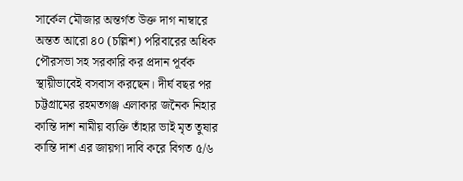সার্কেল মৌজার অন্তর্গত উক্ত দাগ নাম্বারে অন্তত আরো ৪০ (চল্লিশ) পরিবারের অধিক পৌরসভা সহ সরকারি কর প্রদান পূর্বক স্থায়ীভাবেই বসবাস করছেন। দীর্ঘ বছর পর চট্টগ্রামের রহমতগঞ্জ এলাকার জনৈক নিহার কান্তি দাশ নামীয় ব্যক্তি তাঁহার ভাই মৃত তুষার কান্তি দাশ এর জায়গা দাবি করে বিগত ৫/৬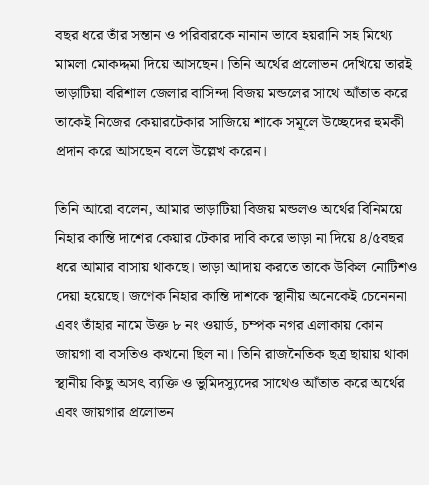বছর ধরে তাঁর সন্তান ও পরিবারকে নানান ভাবে হয়রানি সহ মিথ্যে মামলা মোকদ্দমা দিয়ে আসছেন। তিনি অর্থের প্রলোভন দেখিয়ে তারই ভাড়াটিয়া বরিশাল জেলার বাসিন্দা বিজয় মন্ডলের সাথে আঁতাত করে তাকেই নিজের কেয়ারটেকার সাজিয়ে শাকে সমূলে উচ্ছেদের হুমকী প্রদান করে আসছেন বলে উল্লেখ করেন।

তিনি আরো বলেন, আমার ভাড়াটিয়া বিজয় মন্ডলও অর্থের বিনিময়ে নিহার কান্তি দাশের কেয়ার টেকার দাবি করে ভাড়া না দিয়ে ৪/৫বছর ধরে আমার বাসায় থাকছে। ভাড়া আদায় করতে তাকে উকিল নোটিশও দেয়া হয়েছে। জণেক নিহার কান্তি দাশকে স্থানীয় অনেকেই চেনেননা এবং তাঁহার নামে উক্ত ৮ নং ওয়ার্ড, চম্পক নগর এলাকায় কোন জায়গা বা বসতিও কখনো ছিল না। তিনি রাজনৈতিক ছত্র ছায়ায় থাকা স্থানীয় কিছু অসৎ ব্যক্তি ও ভুমিদস্যুদের সাথেও আঁতাত করে অর্থের এবং জায়গার প্রলোভন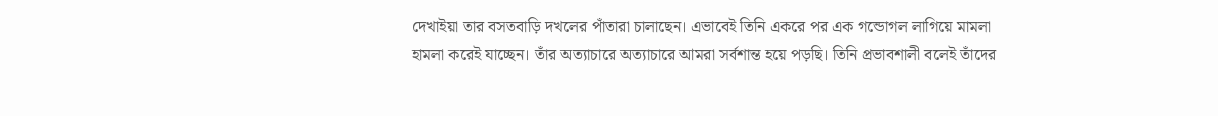দেখাইয়া তার বসতবাড়ি দখলের পাঁতারা চালাছেন। এভাবেই তিনি একরে পর এক গন্ডোগল লাগিয়ে মামলা হামলা করেই যাচ্ছেন। তাঁর অত্যাচারে অত্যাচারে আমরা সর্বশান্ত হয়ে পড়ছি। তিনি প্রভাবশালী বলেই তাঁদের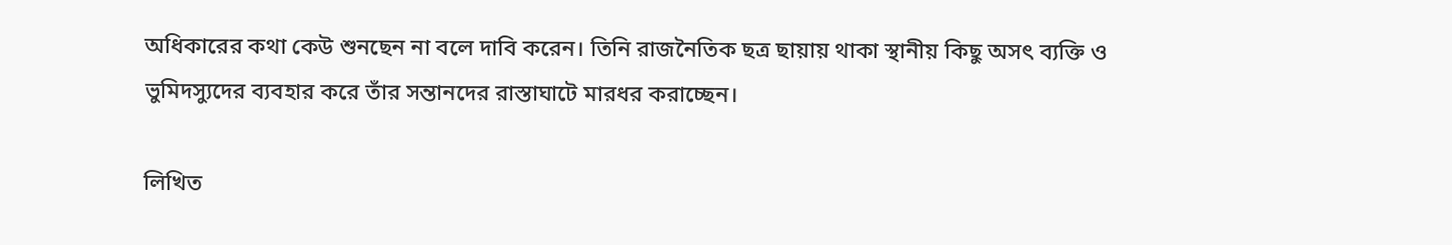অধিকারের কথা কেউ শুনছেন না বলে দাবি করেন। তিনি রাজনৈতিক ছত্র ছায়ায় থাকা স্থানীয় কিছু অসৎ ব্যক্তি ও ভুমিদস্যুদের ব্যবহার করে তাঁর সন্তানদের রাস্তাঘাটে মারধর করাচ্ছেন।

লিখিত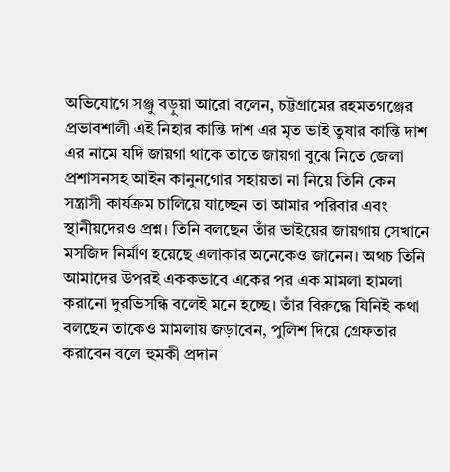অভিযোগে সঞ্জু বড়ুয়া আরো বলেন, চট্টগ্রামের রহমতগঞ্জের প্রভাবশালী এই নিহার কান্তি দাশ এর মৃত ভাই তুষার কান্তি দাশ এর নামে যদি জায়গা থাকে তাতে জায়গা বুঝে নিতে জেলা প্রশাসনসহ আইন কানুনগোর সহায়তা না নিয়ে তিনি কেন সন্ত্রাসী কার্যক্রম চালিয়ে যাচ্ছেন তা আমার পরিবার এবং স্থানীয়দেরও প্রশ্ন। তিনি বলছেন তাঁর ভাইয়ের জায়গায় সেখানে মসজিদ নির্মাণ হয়েছে এলাকার অনেকেও জানেন। অথচ তিনি আমাদের উপরই এককভাবে একের পর এক মামলা হামলা করানো দুরভিসন্ধি বলেই মনে হচ্ছে। তাঁর বিরুদ্ধে যিনিই কথা বলছেন তাকেও মামলায় জড়াবেন, পুলিশ দিয়ে গ্রেফতার করাবেন বলে হুমকী প্রদান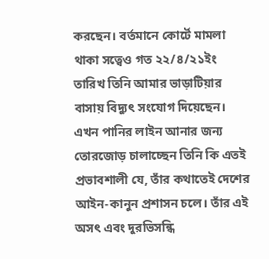করছেন। বর্তমানে কোর্টে মামলা থাকা সত্বেও গত ২২/৪/২১ইং তারিখ তিনি আমার ভাড়াটিয়ার বাসায় বিদ্যুৎ সংযোগ দিয়েছেন। এখন পানির লাইন আনার জন্য তোরজোড় চালাচ্ছেন তিনি কি এতই প্রভাবশালী যে, তাঁর কথাতেই দেশের আইন-কানুন প্রশাসন চলে। তাঁর এই অসৎ এবং দুরভিসন্ধি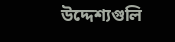উদ্দেশ্যগুলি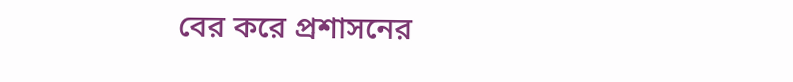বের করে প্রশাসনের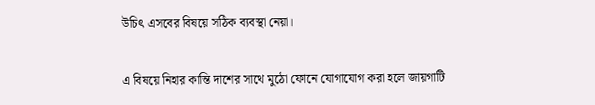উচিৎ এসবের বিষয়ে সঠিক ব্যবস্থা নেয়া।

এ বিষয়ে নিহার কান্তি দাশের সাথে মুঠো ফোনে যোগাযোগ করা হলে জায়গাটি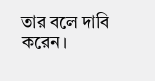তার বলে দাবি করেন।